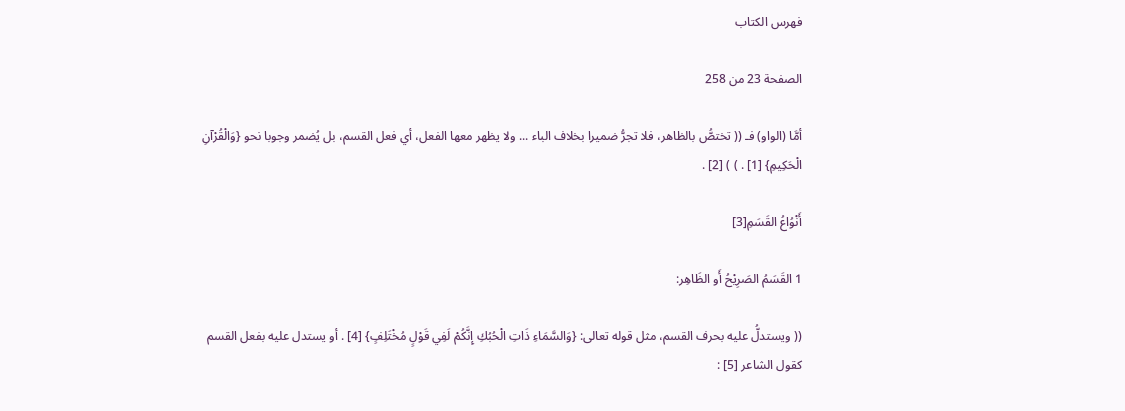فهرس الكتاب

الصفحة 23 من 258

أمَّا (الواو) فـ (( تختصُّ بالظاهر، فلا تجرُّ ضميرا بخلاف الباء ... ولا يظهر معها الفعل، أي فعل القسم، بل يُضمر وجوبا نحو {وَالْقُرْآنِ الْحَكِيمِ} [1] . ) ) [2] .

أَنْوُاعُ القَسَمِ[3]

1 القَسَمُ الصَرِيْحُ أَو الظَاهِر:

(( ويستدلُّ عليه بحرف القسم، مثل قوله تعالى: {وَالسَّمَاءِ ذَاتِ الْحُبُكِ إِنَّكُمْ لَفِي قَوْلٍ مُخْتَلِفٍ} [4] . أو يستدل عليه بفعل القسم كقول الشاعر [5] :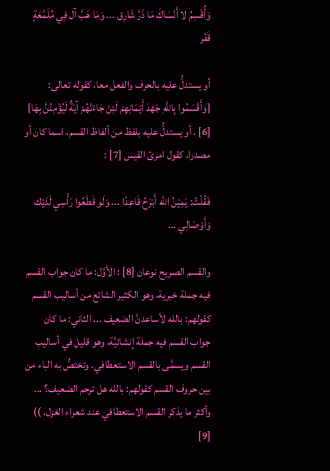وَأُقْسِمُ لا أَنْسَاكَ مَا ذَرَّ شَارِق ... وَمَا هَبَّ آل فِي مُلَمَّعَةٍ قَفْر

أو يستدلُّ عليه بالحرف والفعل معا، كقوله تعالى: {وَأَقْسَمُوا بِاللَّهِ جَهْدَ أَيْمَانِهِمْ لَئِنْ جَاءَتْهُمْ آيَةٌ لَيُؤْمِنُنَّ بِهَا} [6] . أو يستدلُّ عليه بلفظ من ألفاظ القسم، اسما كان أو مصدرا، كقول امرئ القيس [7] :

فَقُلْتُ: يَمِيْنُ الله أَبْرَحُ قَاعِدًا ... وَلَو قَطَعُوا رَأْسِي لَدَيْك وَأَوْصَالِي ...

والقسم الصريح نوعان [8] : الأوَّل: ما كان جواب القسم فيه جملة خبرية، وهو الكثير الشائع من أساليب القسم كقولهم: بالله لأساعدنَّ الضعيف ... الثاني: ما كان جواب القسم فيه جملة إنشائيَّة، وهو قليل في أساليب القسم ويسمَّى بالقسم الاستعطافي. وتختصُّ به الباء من بين حروف القسم كقولهم: بالله هل ترحم الضعيف؟ ... وأكثر ما يذكر القسم الاستعطافي عند شعراء الغزل. )) [9]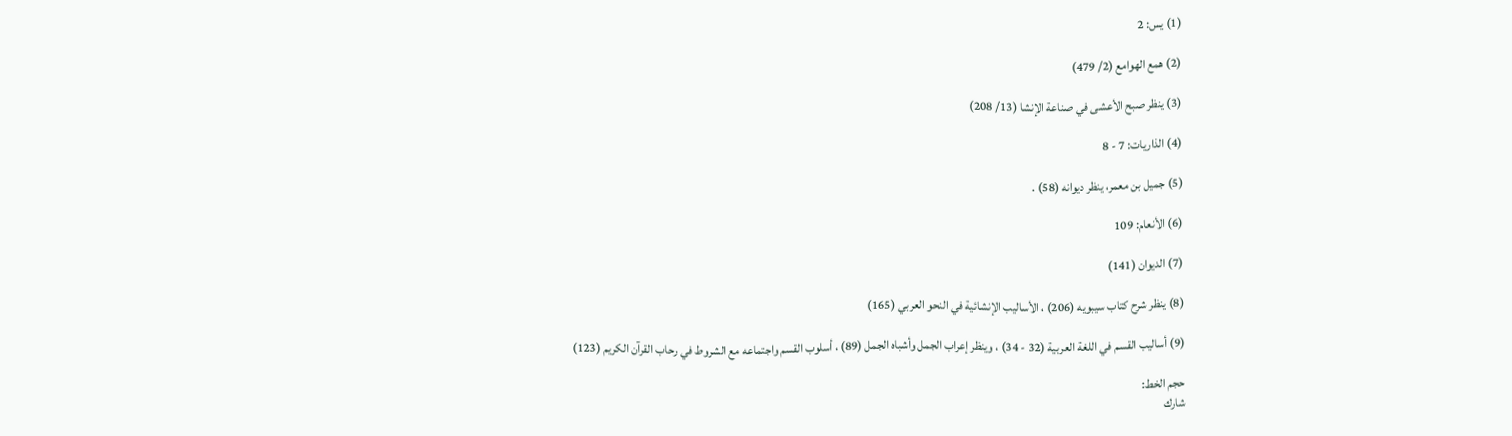(1) يس: 2

(2) همع الهوامع (2/ 479)

(3) ينظر صبح الأعشى في صناعة الإنشا (13/ 208)

(4) الذاريات: 7 - 8

(5) جميل بن معمر، ينظر ديوانه (58) .

(6) الأنعام: 109

(7) الديوان (141)

(8) ينظر شرح كتاب سيبويه (206) ، الأساليب الإنشائية في النحو العربي (165)

(9) أساليب القسم في اللغة العربية (32 - 34) ، وينظر إعراب الجمل وأشباه الجمل (89) ، أسلوب القسم واجتماعه مع الشروط في رحاب القرآن الكريم (123)

حجم الخط:
شارك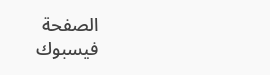الصفحة
فيسبوك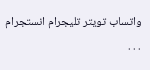واتساب تويتر تليجرام انستجرام
. . .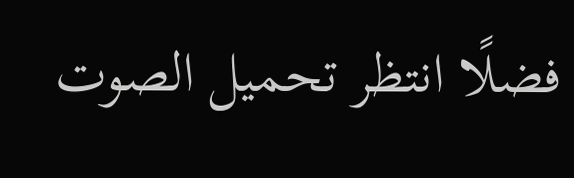فضلًا انتظر تحميل الصوت